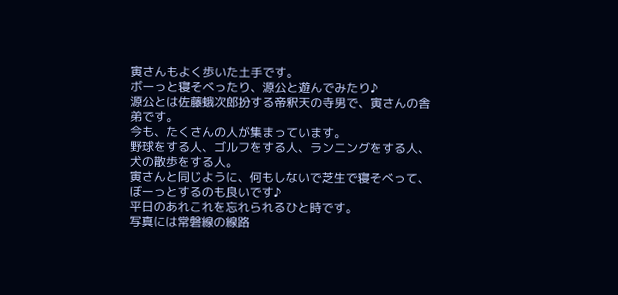寅さんもよく歩いた土手です。
ボーっと寝そべったり、源公と遊んでみたり♪
源公とは佐藤蛾次郎扮する帝釈天の寺男で、寅さんの舎弟です。
今も、たくさんの人が集まっています。
野球をする人、ゴルフをする人、ランニングをする人、犬の散歩をする人。
寅さんと同じように、何もしないで芝生で寝そべって、ぼーっとするのも良いです♪
平日のあれこれを忘れられるひと時です。
写真には常磐線の線路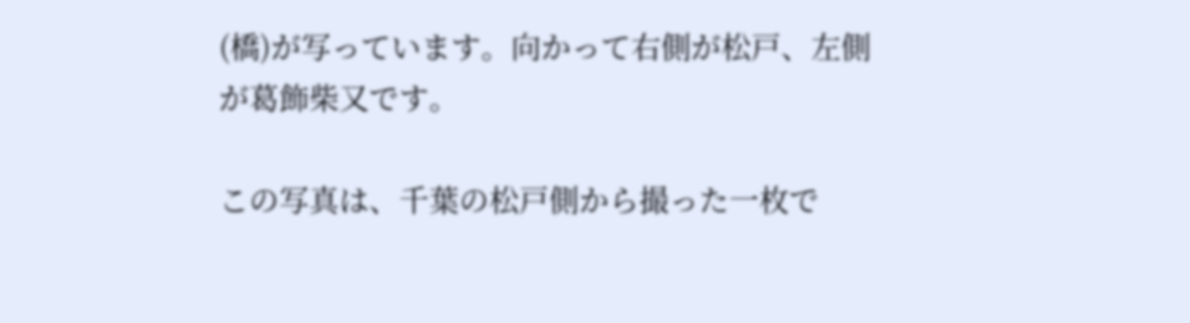(橋)が写っています。向かって右側が松戸、左側が葛飾柴又です。

この写真は、千葉の松戸側から撮った一枚で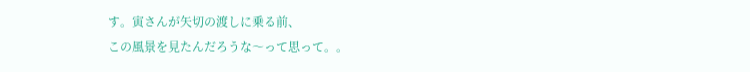す。寅さんが矢切の渡しに乗る前、
この風景を見たんだろうな〜って思って。。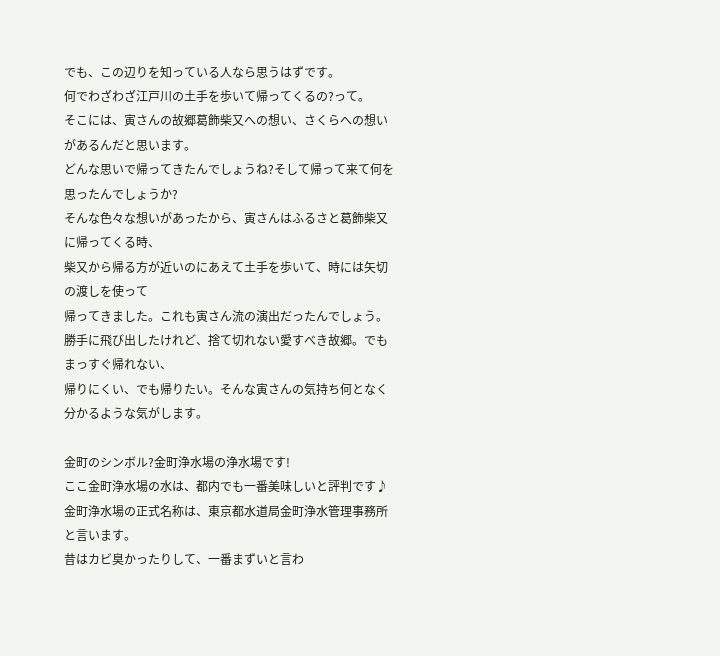でも、この辺りを知っている人なら思うはずです。
何でわざわざ江戸川の土手を歩いて帰ってくるの?って。
そこには、寅さんの故郷葛飾柴又への想い、さくらへの想いがあるんだと思います。
どんな思いで帰ってきたんでしょうね?そして帰って来て何を思ったんでしょうか?
そんな色々な想いがあったから、寅さんはふるさと葛飾柴又に帰ってくる時、
柴又から帰る方が近いのにあえて土手を歩いて、時には矢切の渡しを使って
帰ってきました。これも寅さん流の演出だったんでしょう。
勝手に飛び出したけれど、捨て切れない愛すべき故郷。でもまっすぐ帰れない、
帰りにくい、でも帰りたい。そんな寅さんの気持ち何となく分かるような気がします。

金町のシンボル?金町浄水場の浄水場です!
ここ金町浄水場の水は、都内でも一番美味しいと評判です♪
金町浄水場の正式名称は、東京都水道局金町浄水管理事務所と言います。
昔はカビ臭かったりして、一番まずいと言わ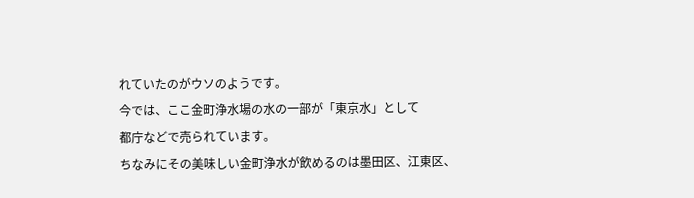れていたのがウソのようです。
今では、ここ金町浄水場の水の一部が「東京水」として
都庁などで売られています。
ちなみにその美味しい金町浄水が飲めるのは墨田区、江東区、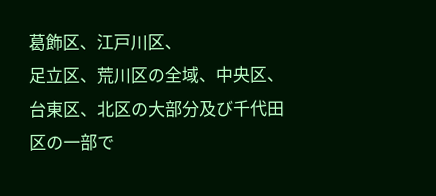葛飾区、江戸川区、
足立区、荒川区の全域、中央区、台東区、北区の大部分及び千代田区の一部で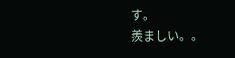す。
羨ましい。。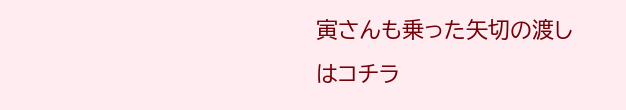寅さんも乗った矢切の渡しはコチラ